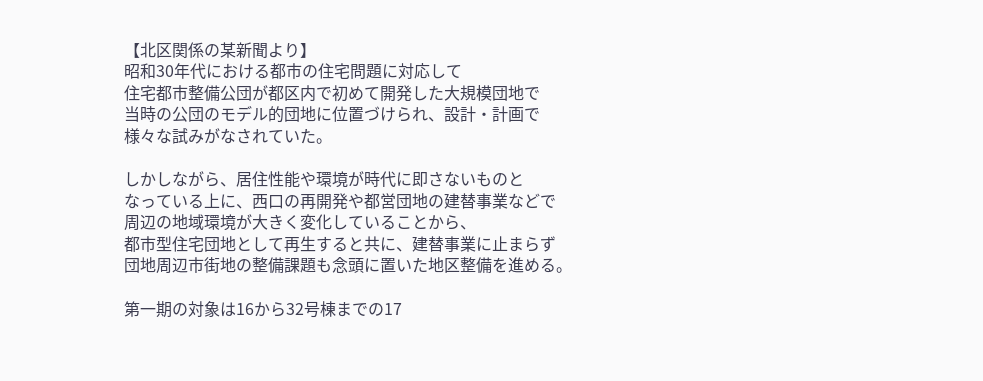【北区関係の某新聞より】
昭和30年代における都市の住宅問題に対応して
住宅都市整備公団が都区内で初めて開発した大規模団地で
当時の公団のモデル的団地に位置づけられ、設計・計画で
様々な試みがなされていた。

しかしながら、居住性能や環境が時代に即さないものと
なっている上に、西口の再開発や都営団地の建替事業などで
周辺の地域環境が大きく変化していることから、
都市型住宅団地として再生すると共に、建替事業に止まらず
団地周辺市街地の整備課題も念頭に置いた地区整備を進める。

第一期の対象は16から32号棟までの17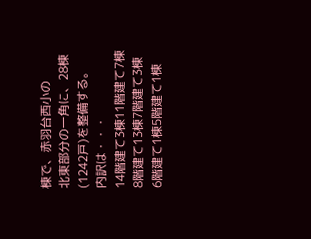棟で、赤羽台西小の
北東部分の一角に、28棟(1242戸)を整備する。
内訳は・・・
14階建て3棟11階建て7棟
8階建て13棟7階建て3棟
6階建て1棟5階建て1棟